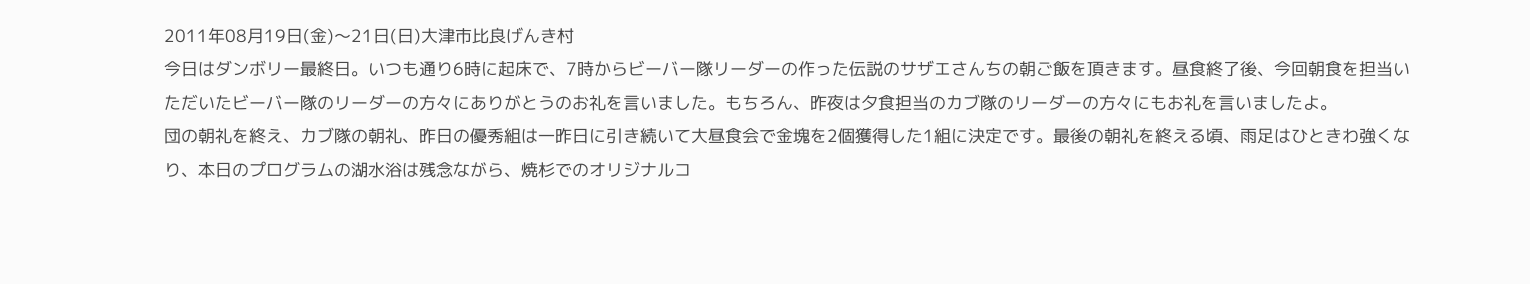2011年08月19日(金)〜21日(日)大津市比良げんき村
今日はダンボリー最終日。いつも通り6時に起床で、7時からビーバー隊リーダーの作った伝説のサザエさんちの朝ご飯を頂きます。昼食終了後、今回朝食を担当いただいたビーバー隊のリーダーの方々にありがとうのお礼を言いました。もちろん、昨夜は夕食担当のカブ隊のリーダーの方々にもお礼を言いましたよ。
団の朝礼を終え、カブ隊の朝礼、昨日の優秀組は一昨日に引き続いて大昼食会で金塊を2個獲得した1組に決定です。最後の朝礼を終える頃、雨足はひときわ強くなり、本日のプログラムの湖水浴は残念ながら、焼杉でのオリジナルコ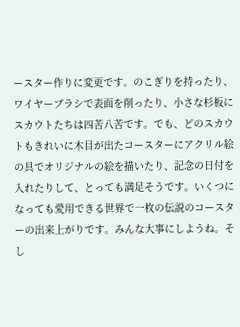ースター作りに変更です。のこぎりを持ったり、ワイヤーブラシで表面を削ったり、小さな杉板にスカウトたちは四苦八苦です。でも、どのスカウトもきれいに木目が出たコースターにアクリル絵の具でオリジナルの絵を描いたり、記念の日付を入れたりして、とっても満足そうです。いくつになっても愛用できる世界で一枚の伝説のコースターの出来上がりです。みんな大事にしようね。そし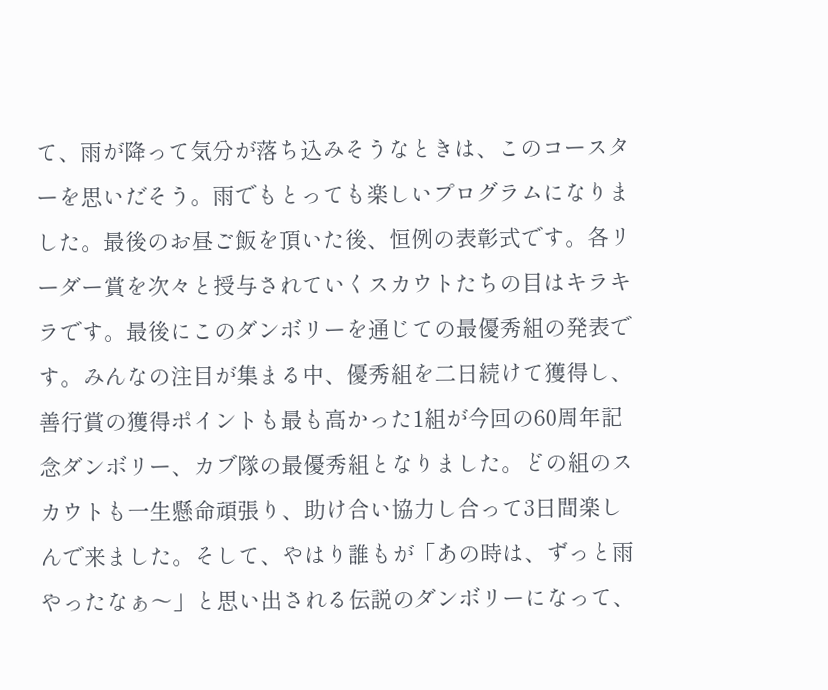て、雨が降って気分が落ち込みそうなときは、このコースターを思いだそう。雨でもとっても楽しいプログラムになりました。最後のお昼ご飯を頂いた後、恒例の表彰式です。各リーダー賞を次々と授与されていくスカウトたちの目はキラキラです。最後にこのダンボリーを通じての最優秀組の発表です。みんなの注目が集まる中、優秀組を二日続けて獲得し、善行賞の獲得ポイントも最も高かった1組が今回の60周年記念ダンボリー、カブ隊の最優秀組となりました。どの組のスカウトも一生懸命頑張り、助け合い協力し合って3日間楽しんで来ました。そして、やはり誰もが「あの時は、ずっと雨やったなぁ〜」と思い出される伝説のダンボリーになって、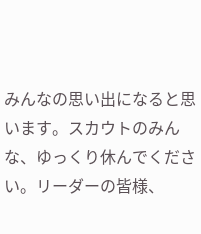みんなの思い出になると思います。スカウトのみんな、ゆっくり休んでください。リーダーの皆様、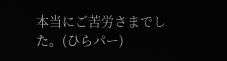本当にご苦労さまでした。(ひらパー)